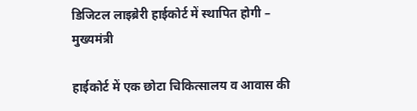डिजिटल लाइब्रेरी हाईकोर्ट में स्थापित होगी – मुख्यमंत्री

हाईकोर्ट में एक छोटा चिकित्सालय व आवास की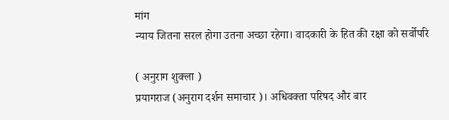मांग
न्याय जितना सरल होगा उतना अच्छा रहेगा। वादकारी के हित की रक्षा को सर्वोपरि

( अनुराग शुक्ला )
प्रयागराज (अनुराग दर्शन समाचार )। अधिवक्ता परिषद और बार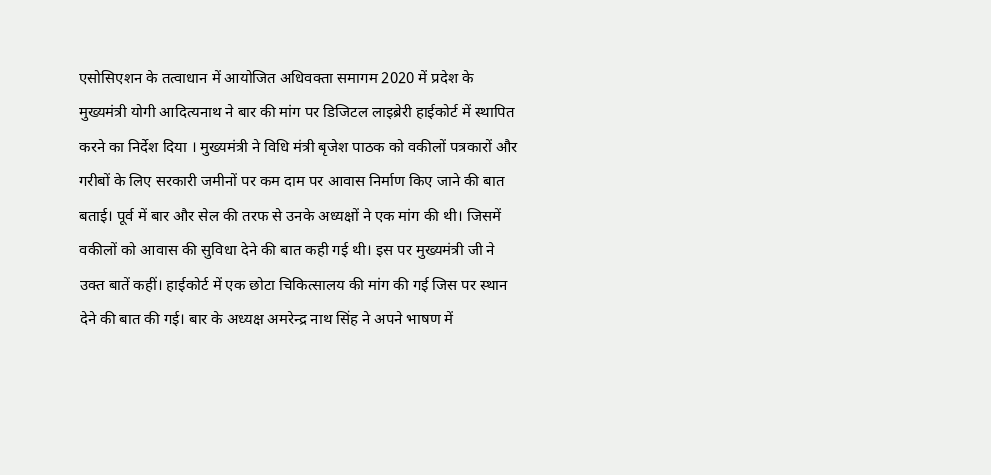एसोसिएशन के तत्वाधान में आयोजित अधिवक्ता समागम 2020 में प्रदेश के मुख्यमंत्री योगी आदित्यनाथ ने बार की मांग पर डिजिटल लाइब्रेरी हाईकोर्ट में स्थापित करने का निर्देश दिया । मुख्यमंत्री ने विधि मंत्री बृजेश पाठक को वकीलों पत्रकारों और गरीबों के लिए सरकारी जमीनों पर कम दाम पर आवास निर्माण किए जाने की बात बताई। पूर्व में बार और सेल की तरफ से उनके अध्यक्षों ने एक मांग की थी। जिसमें वकीलों को आवास की सुविधा देने की बात कही गई थी। इस पर मुख्यमंत्री जी ने उक्त बातें कहीं। हाईकोर्ट में एक छोटा चिकित्सालय की मांग की गई जिस पर स्थान देने की बात की गई। बार के अध्यक्ष अमरेन्द्र नाथ सिंह ने अपने भाषण में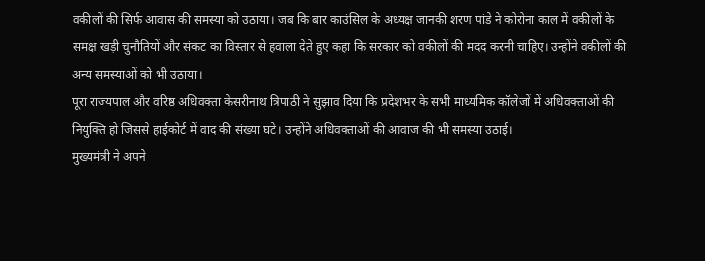वकीलों की सिर्फ आवास की समस्या को उठाया। जब कि बार काउंसिल के अध्यक्ष जानकी शरण पांडे ने कोरोना काल में वकीलों के समक्ष खड़ी चुनौतियों और संकट का विस्तार से हवाला देते हुए कहा कि सरकार को वकीलों की मदद करनी चाहिए। उन्होंने वकीलों की अन्य समस्याओं को भी उठाया।
पूरा राज्यपाल और वरिष्ठ अधिवक्ता केसरीनाथ त्रिपाठी ने सुझाव दिया कि प्रदेशभर के सभी माध्यमिक कॉलेजों में अधिवक्ताओं की नियुक्ति हो जिससे हाईकोर्ट में वाद की संख्या घटे। उन्होंने अधिवक्ताओं की आवाज की भी समस्या उठाई।
मुख्यमंत्री ने अपने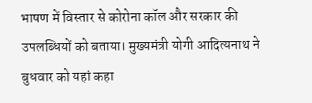भाषण में विस्तार से कोरोना कॉल और सरकार की उपलब्धियों को बताया। मुख्यमंत्री योगी आदित्यनाथ ने बुधवार को यहां कहा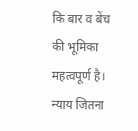कि बार व बेंच की भूमिका महत्वपूर्ण है। न्याय जितना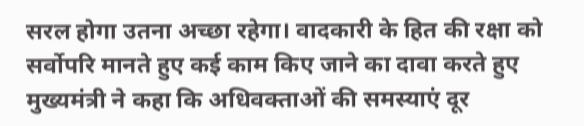सरल होगा उतना अच्छा रहेगा। वादकारी के हित की रक्षा को सर्वोपरि मानते हुए कई काम किए जाने का दावा करते हुए मुख्यमंत्री ने कहा कि अधिवक्ताओं की समस्याएं दूर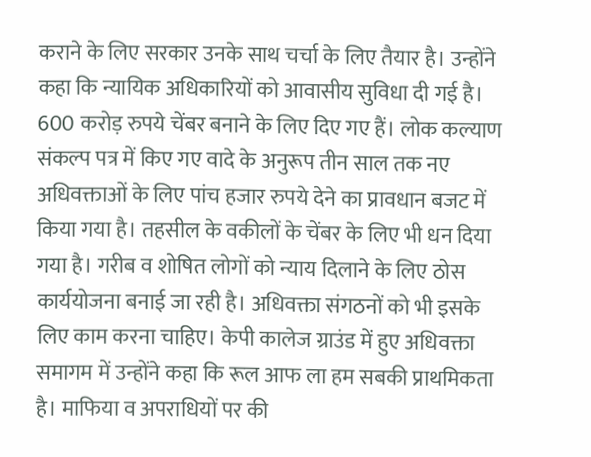कराने के लिए सरकार उनके साथ चर्चा के लिए तैयार है। उन्होंने कहा कि न्यायिक अधिकारियों को आवासीय सुविधा दी गई है। 600 करोड़ रुपये चेंबर बनाने के लिए दिए गए हैं। लोक कल्याण संकल्प पत्र में किए गए वादे के अनुरूप तीन साल तक नए अधिवक्ताओं के लिए पांच हजार रुपये देने का प्रावधान बजट में किया गया है। तहसील के वकीलों के चेंबर के लिए भी धन दिया गया है। गरीब व शोषित लोगों को न्याय दिलाने के लिए ठोस कार्ययोजना बनाई जा रही है। अधिवक्ता संगठनों को भी इसके लिए काम करना चाहिए। केपी कालेज ग्राउंड में हुए अधिवक्ता समागम में उन्होंने कहा कि रूल आफ ला हम सबकी प्राथमिकता है। माफिया व अपराधियों पर की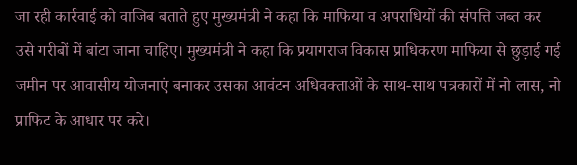जा रही कार्रवाई को वाजिब बताते हुए मुख्यमंत्री ने कहा कि माफिया व अपराधियों की संपत्ति जब्त कर उसे गरीबों में बांटा जाना चाहिए। मुख्यमंत्री ने कहा कि प्रयागराज विकास प्राधिकरण माफिया से छुड़ाई गई जमीन पर आवासीय योजनाएं बनाकर उसका आवंटन अधिवक्ताओं के साथ-साथ पत्रकारों में नो लास, नो प्राफिट के आधार पर करे।